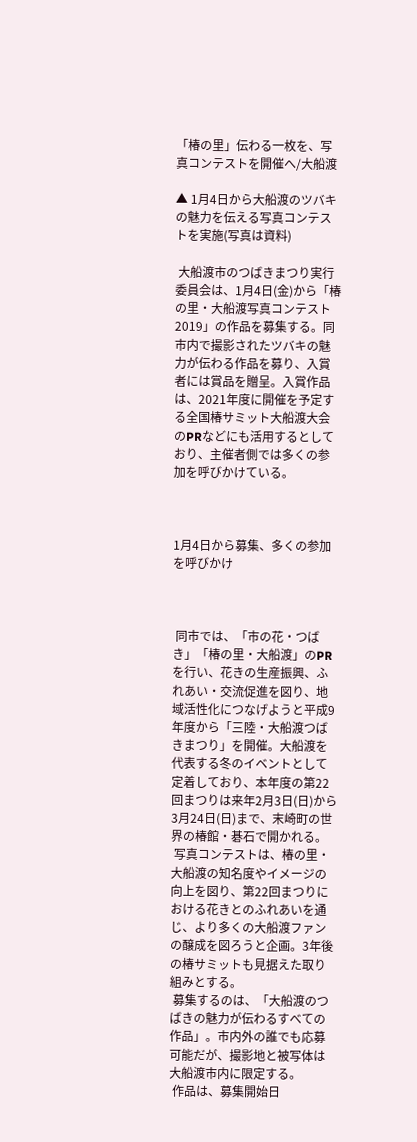「椿の里」伝わる一枚を、写真コンテストを開催へ/大船渡

▲ 1月4日から大船渡のツバキの魅力を伝える写真コンテストを実施(写真は資料)

 大船渡市のつばきまつり実行委員会は、1月4日(金)から「椿の里・大船渡写真コンテスト2019」の作品を募集する。同市内で撮影されたツバキの魅力が伝わる作品を募り、入賞者には賞品を贈呈。入賞作品は、2021年度に開催を予定する全国椿サミット大船渡大会のPRなどにも活用するとしており、主催者側では多くの参加を呼びかけている。



1月4日から募集、多くの参加を呼びかけ



 同市では、「市の花・つばき」「椿の里・大船渡」のPRを行い、花きの生産振興、ふれあい・交流促進を図り、地域活性化につなげようと平成9年度から「三陸・大船渡つばきまつり」を開催。大船渡を代表する冬のイベントとして定着しており、本年度の第22回まつりは来年2月3日(日)から3月24日(日)まで、末崎町の世界の椿館・碁石で開かれる。
 写真コンテストは、椿の里・大船渡の知名度やイメージの向上を図り、第22回まつりにおける花きとのふれあいを通じ、より多くの大船渡ファンの醸成を図ろうと企画。3年後の椿サミットも見据えた取り組みとする。
 募集するのは、「大船渡のつばきの魅力が伝わるすべての作品」。市内外の誰でも応募可能だが、撮影地と被写体は大船渡市内に限定する。
 作品は、募集開始日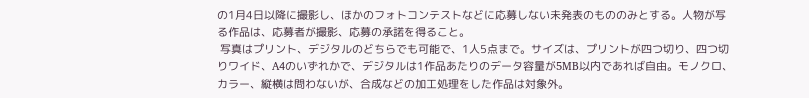の1月4日以降に撮影し、ほかのフォトコンテストなどに応募しない未発表のもののみとする。人物が写る作品は、応募者が撮影、応募の承諾を得ること。
 写真はプリント、デジタルのどちらでも可能で、1人5点まで。サイズは、プリントが四つ切り、四つ切りワイド、A4のいずれかで、デジタルは1作品あたりのデータ容量が5MB以内であれば自由。モノクロ、カラー、縦横は問わないが、合成などの加工処理をした作品は対象外。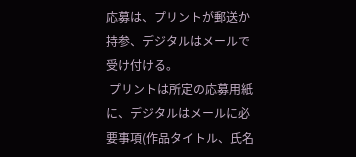応募は、プリントが郵送か持参、デジタルはメールで受け付ける。
 プリントは所定の応募用紙に、デジタルはメールに必要事項(作品タイトル、氏名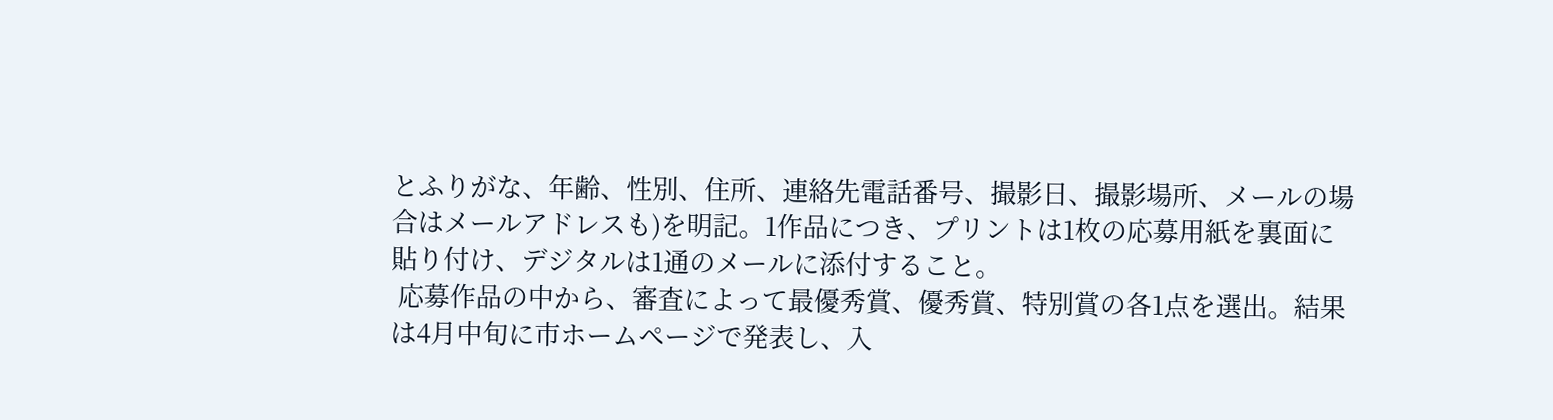とふりがな、年齢、性別、住所、連絡先電話番号、撮影日、撮影場所、メールの場合はメールアドレスも)を明記。1作品につき、プリントは1枚の応募用紙を裏面に貼り付け、デジタルは1通のメールに添付すること。
 応募作品の中から、審査によって最優秀賞、優秀賞、特別賞の各1点を選出。結果は4月中旬に市ホームページで発表し、入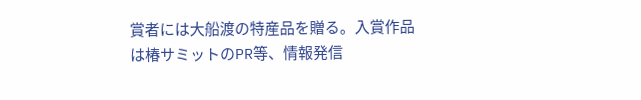賞者には大船渡の特産品を贈る。入賞作品は椿サミットのPR等、情報発信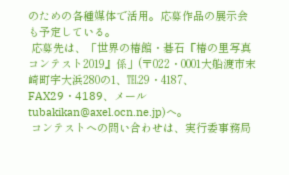のための各種媒体で活用。応募作品の展示会も予定している。
 応募先は、「世界の椿館・碁石『椿の里写真コンテスト2019』係」(〒022・0001大船渡市末崎町字大浜280の1、℡29・4187、FAX29・4189、メールtubakikan@axel.ocn.ne.jp)へ。
 コンテストへの問い合わせは、実行委事務局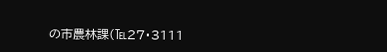の市農林課(℡27・3111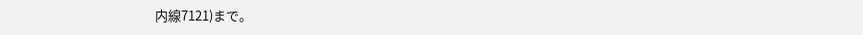内線7121)まで。